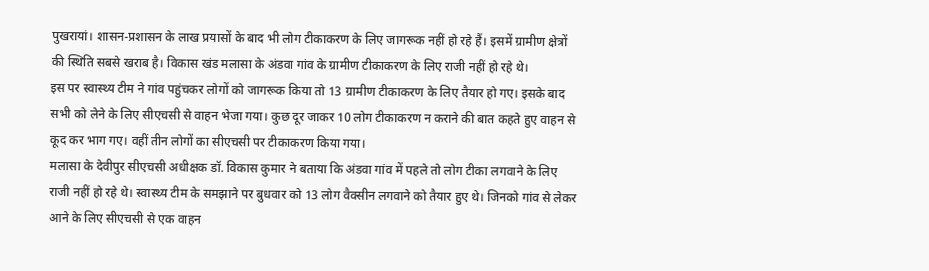पुखरायां। शासन-प्रशासन के लाख प्रयासों के बाद भी लोग टीकाकरण के लिए जागरूक नहीं हो रहे हैं। इसमें ग्रामीण क्षेत्रों की स्थिति सबसे खराब है। विकास खंड मलासा के अंडवा गांव के ग्रामीण टीकाकरण के लिए राजी नहीं हो रहे थे।
इस पर स्वास्थ्य टीम ने गांव पहुंचकर लोगों को जागरूक किया तो 13 ग्रामीण टीकाकरण के लिए तैयार हो गए। इसके बाद सभी को लेने के लिए सीएचसी से वाहन भेजा गया। कुछ दूर जाकर 10 लोग टीकाकरण न कराने की बात कहते हुए वाहन से कूद कर भाग गए। वहीं तीन लोगों का सीएचसी पर टीकाकरण किया गया।
मलासा के देवीपुर सीएचसी अधीक्षक डॉ. विकास कुमार ने बताया कि अंडवा गांव में पहले तो लोग टीका लगवाने के लिए राजी नहीं हो रहे थे। स्वास्थ्य टीम के समझाने पर बुधवार को 13 लोग वैक्सीन लगवाने को तैयार हुए थे। जिनको गांव से लेकर आने के लिए सीएचसी से एक वाहन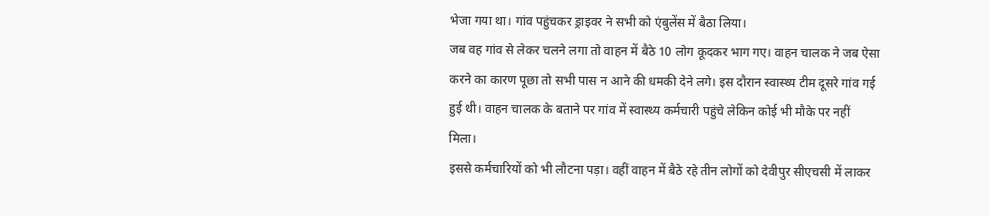भेजा गया था। गांव पहुंचकर ड्राइवर ने सभी को एंबुलेंस में बैठा लिया।
जब वह गांव से लेकर चलने लगा तो वाहन में बैठे 10 लोग कूदकर भाग गए। वाहन चालक ने जब ऐसा करने का कारण पूछा तो सभी पास न आने की धमकी देने लगे। इस दौरान स्वास्थ्य टीम दूसरे गांव गई हुई थी। वाहन चालक के बताने पर गांव में स्वास्थ्य कर्मचारी पहुंचे लेकिन कोई भी मौके पर नहीं मिला।
इससे कर्मचारियों को भी लौटना पड़ा। वहीं वाहन में बैठे रहे तीन लोगों को देवीपुर सीएचसी में लाकर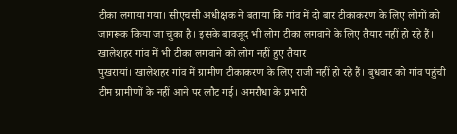टीका लगाया गया। सीएचसी अधीक्षक ने बताया कि गांव में दो बार टीकाकरण के लिए लोगों को जागरूक किया जा चुका है। इसके बावजूद भी लोग टीका लगवाने के लिए तैयार नहीं हो रहे हैं।
खालेशहर गांव में भी टीका लगवाने को लोग नहीं हुए तैयार
पुखरायां। खालेशहर गांव में ग्रामीण टीकाकरण के लिए राजी नहीं हो रहे हैं। बुधवार को गांव पहुंची टीम ग्रामीणों के नहीं आने पर लौट गई। अमरौधा के प्रभारी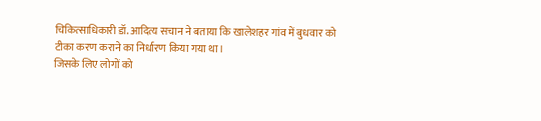चिकित्साधिकारी डॉ. आदित्य सचान ने बताया कि खालेशहर गांव में बुधवार को टीका करण कराने का निर्धारण किया गया था।
जिसके लिए लोगों को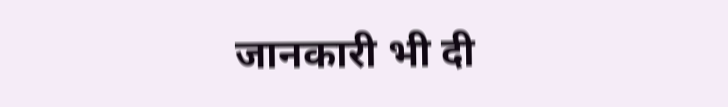जानकारी भी दी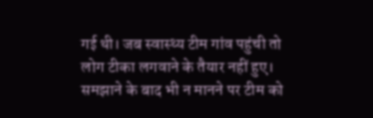गई थी। जब स्वास्थ्य टीम गांव पहुंची तो लोग टीका लगवाने के तैयार नहीं हुए। समझाने के बाद भी न मानने पर टीम को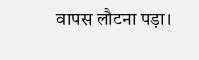वापस लौटना पड़ा।